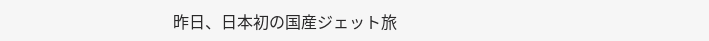昨日、日本初の国産ジェット旅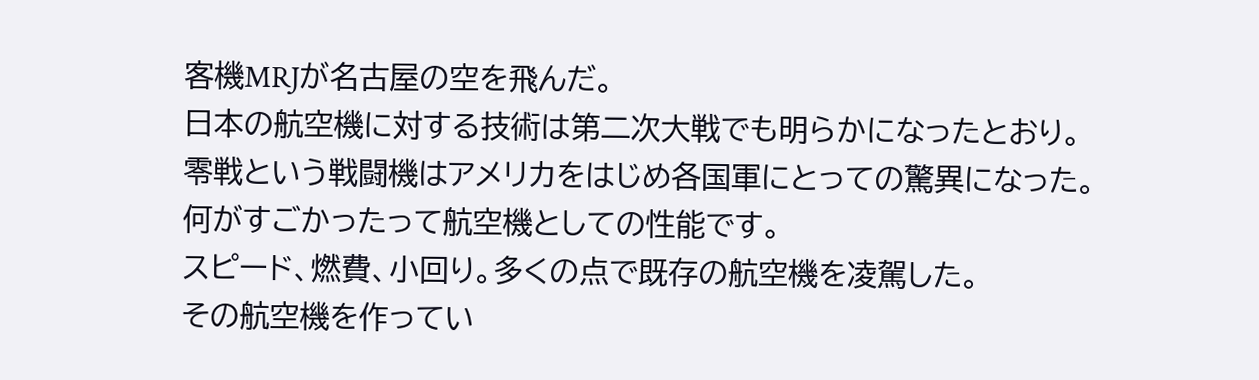客機MRJが名古屋の空を飛んだ。
日本の航空機に対する技術は第二次大戦でも明らかになったとおり。
零戦という戦闘機はアメリカをはじめ各国軍にとっての驚異になった。
何がすごかったって航空機としての性能です。
スピード、燃費、小回り。多くの点で既存の航空機を凌駕した。
その航空機を作ってい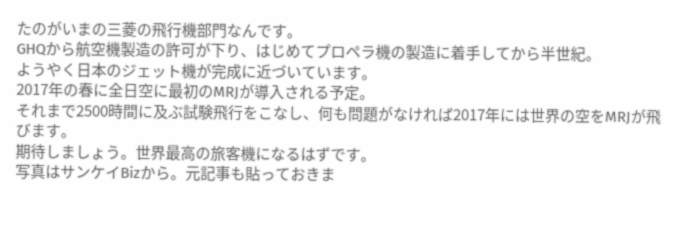たのがいまの三菱の飛行機部門なんです。
GHQから航空機製造の許可が下り、はじめてプロペラ機の製造に着手してから半世紀。
ようやく日本のジェット機が完成に近づいています。
2017年の春に全日空に最初のMRJが導入される予定。
それまで2500時間に及ぶ試験飛行をこなし、何も問題がなければ2017年には世界の空をMRJが飛びます。
期待しましょう。世界最高の旅客機になるはずです。
写真はサンケイBizから。元記事も貼っておきま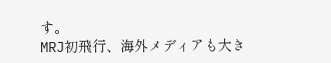す。
MRJ初飛行、海外メディアも大き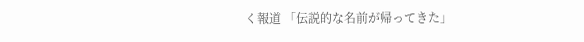く報道 「伝説的な名前が帰ってきた」